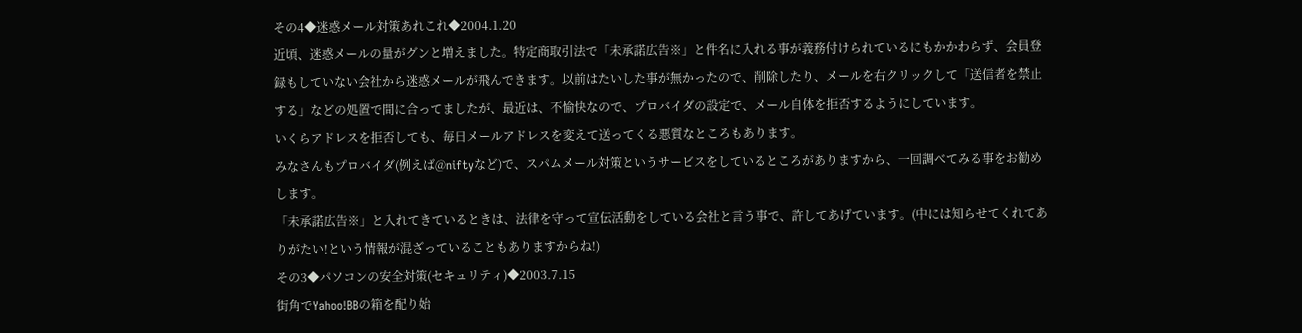その4◆迷惑メール対策あれこれ◆2004.1.20
近頃、迷惑メールの量がグンと増えました。特定商取引法で「未承諾広告※」と件名に入れる事が義務付けられているにもかかわらず、会員登録もしていない会社から迷惑メールが飛んできます。以前はたいした事が無かったので、削除したり、メールを右クリックして「送信者を禁止する」などの処置で間に合ってましたが、最近は、不愉快なので、プロバイダの設定で、メール自体を拒否するようにしています。
いくらアドレスを拒否しても、毎日メールアドレスを変えて送ってくる悪質なところもあります。
みなさんもプロバイダ(例えば@niftyなど)で、スパムメール対策というサービスをしているところがありますから、一回調べてみる事をお勧めします。
「未承諾広告※」と入れてきているときは、法律を守って宣伝活動をしている会社と言う事で、許してあげています。(中には知らせてくれてありがたい!という情報が混ざっていることもありますからね!)
その3◆パソコンの安全対策(セキュリティ)◆2003.7.15
街角でYahoo!BBの箱を配り始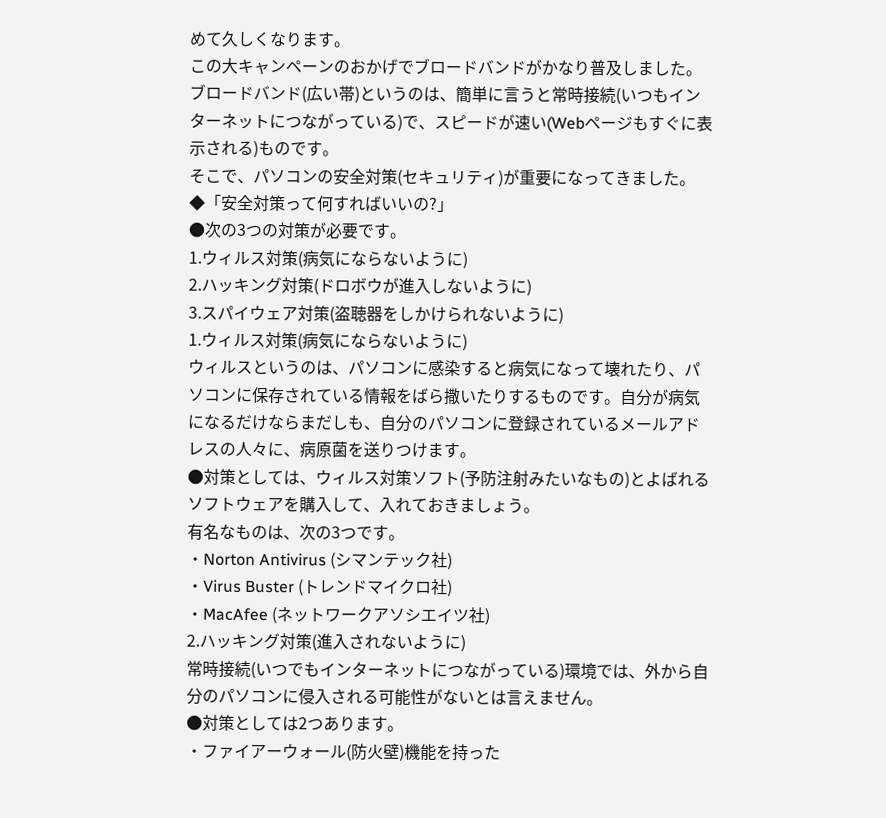めて久しくなります。
この大キャンペーンのおかげでブロードバンドがかなり普及しました。
ブロードバンド(広い帯)というのは、簡単に言うと常時接続(いつもインターネットにつながっている)で、スピードが速い(Webページもすぐに表示される)ものです。
そこで、パソコンの安全対策(セキュリティ)が重要になってきました。
◆「安全対策って何すればいいの?」
●次の3つの対策が必要です。
1.ウィルス対策(病気にならないように)
2.ハッキング対策(ドロボウが進入しないように)
3.スパイウェア対策(盗聴器をしかけられないように)
1.ウィルス対策(病気にならないように)
ウィルスというのは、パソコンに感染すると病気になって壊れたり、パソコンに保存されている情報をばら撒いたりするものです。自分が病気になるだけならまだしも、自分のパソコンに登録されているメールアドレスの人々に、病原菌を送りつけます。
●対策としては、ウィルス対策ソフト(予防注射みたいなもの)とよばれるソフトウェアを購入して、入れておきましょう。
有名なものは、次の3つです。
・Norton Antivirus (シマンテック社)
・Virus Buster (トレンドマイクロ社)
・MacAfee (ネットワークアソシエイツ社)
2.ハッキング対策(進入されないように)
常時接続(いつでもインターネットにつながっている)環境では、外から自分のパソコンに侵入される可能性がないとは言えません。
●対策としては2つあります。
・ファイアーウォール(防火壁)機能を持った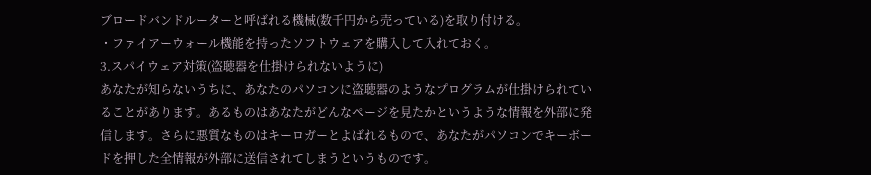ブロードバンドルーターと呼ばれる機械(数千円から売っている)を取り付ける。
・ファイアーウォール機能を持ったソフトウェアを購入して入れておく。
3.スパイウェア対策(盗聴器を仕掛けられないように)
あなたが知らないうちに、あなたのパソコンに盗聴器のようなプログラムが仕掛けられていることがあります。あるものはあなたがどんなページを見たかというような情報を外部に発信します。さらに悪質なものはキーロガーとよばれるもので、あなたがパソコンでキーボードを押した全情報が外部に送信されてしまうというものです。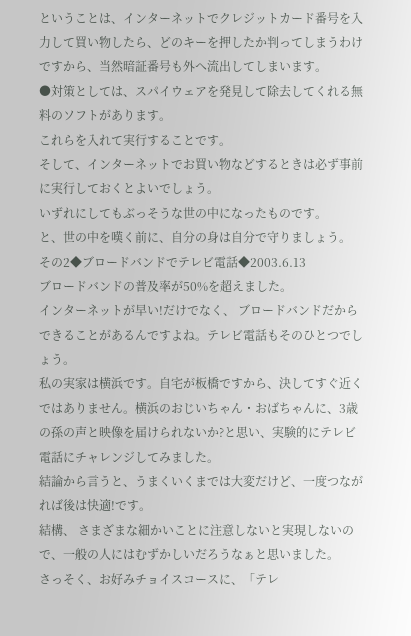ということは、インターネットでクレジットカード番号を入力して買い物したら、どのキーを押したか判ってしまうわけですから、当然暗証番号も外へ流出してしまいます。
●対策としては、スパイウェアを発見して除去してくれる無料のソフトがあります。
これらを入れて実行することです。
そして、インターネットでお買い物などするときは必ず事前に実行しておくとよいでしょう。
いずれにしてもぶっそうな世の中になったものです。
と、世の中を嘆く前に、自分の身は自分で守りましょう。
その2◆ブロードバンドでテレビ電話◆2003.6.13
ブロードバンドの普及率が50%を超えました。
インターネットが早い!だけでなく、 ブロードバンドだからできることがあるんですよね。テレビ電話もそのひとつでしょう。
私の実家は横浜です。自宅が板橋ですから、決してすぐ近くではありません。横浜のおじいちゃん・おばちゃんに、3歳の孫の声と映像を届けられないか?と思い、実験的にテレビ電話にチャレンジしてみました。
結論から言うと、うまくいくまでは大変だけど、一度つながれば後は快適!です。
結構、 さまざまな細かいことに注意しないと実現しないので、一般の人にはむずかしいだろうなぁと思いました。
さっそく、お好みチョイスコースに、「テレ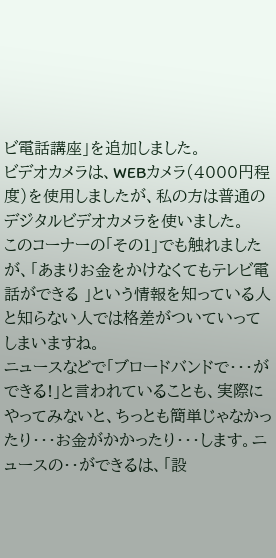ビ電話講座」を追加しました。
ビデオカメラは、WEBカメラ(4000円程度)を使用しましたが、私の方は普通のデジタルビデオカメラを使いました。
このコーナーの「その1」でも触れましたが、「あまりお金をかけなくてもテレビ電話ができる 」という情報を知っている人と知らない人では格差がついていってしまいますね。
ニュースなどで「ブロードバンドで・・・ができる!」と言われていることも、実際にやってみないと、ちっとも簡単じゃなかったり・・・お金がかかったり・・・します。ニュースの・・ができるは、「設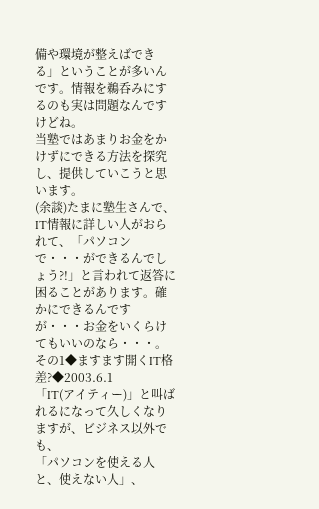備や環境が整えばできる」ということが多いんです。情報を鵜呑みにするのも実は問題なんですけどね。
当塾ではあまりお金をかけずにできる方法を探究し、提供していこうと思います。
(余談)たまに塾生さんで、IT情報に詳しい人がおられて、「パソコンで・・・ができるんでしょう?!」と言われて返答に困ることがあります。確かにできるんですが・・・お金をいくらけてもいいのなら・・・。
その1◆ますます開くIT格差?◆2003.6.1
「IT(アイティー)」と叫ばれるになって久しくなりますが、ビジネス以外でも、
「パソコンを使える人と、使えない人」、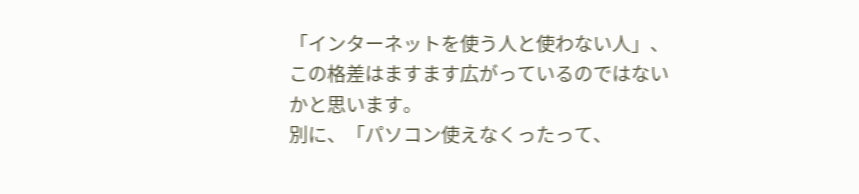「インターネットを使う人と使わない人」、この格差はますます広がっているのではないかと思います。
別に、「パソコン使えなくったって、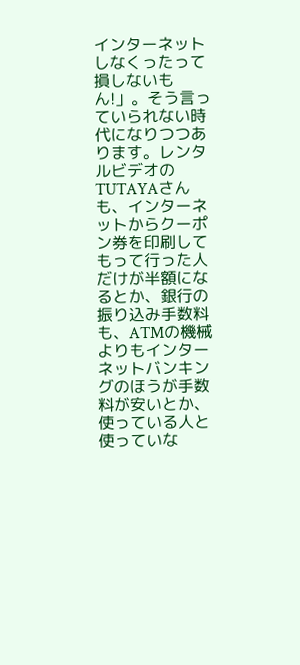インターネットしなくったって損しないもん!」。そう言っていられない時代になりつつあります。レンタルビデオのTUTAYAさんも、インターネットからクーポン券を印刷してもって行った人だけが半額になるとか、銀行の振り込み手数料も、ATMの機械よりもインターネットバンキングのほうが手数料が安いとか、使っている人と使っていな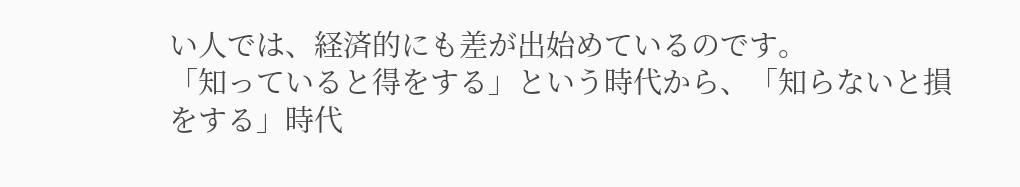い人では、経済的にも差が出始めているのです。
「知っていると得をする」という時代から、「知らないと損をする」時代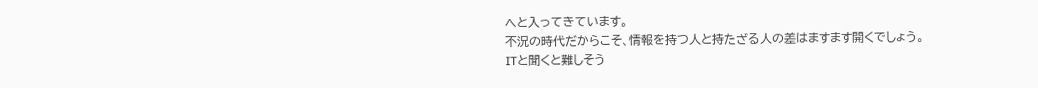へと入ってきています。
不況の時代だからこそ、情報を持つ人と持たざる人の差はますます開くでしょう。
ITと聞くと難しそう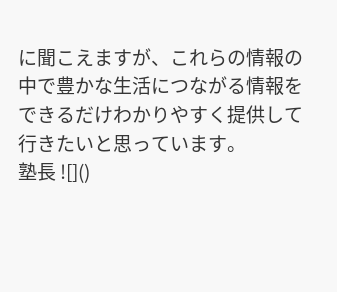に聞こえますが、これらの情報の中で豊かな生活につながる情報をできるだけわかりやすく提供して行きたいと思っています。
塾長 ![]()